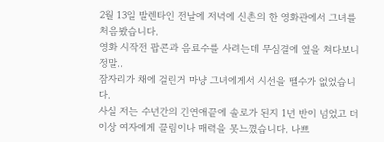2월 13일 발렌타인 전날에 저녁에 신촌의 한 영화관에서 그녀를 처음봤습니다.
영화 시작전 팝콘과 음료수를 사려는데 무심결에 옆을 쳐다보니 정말..
잠자리가 채에 걸린거 마냥 그녀에게서 시선을 뗄수가 없었습니다.
사실 저는 수년간의 긴연애끝에 솔로가 된지 1년 반이 넘었고 더이상 여자에게 끌림이나 매력을 못느꼈습니다. 나쁘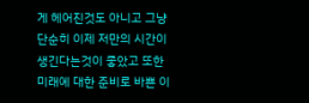게 헤어진것도 아니고 그냥 단순히 이제 저만의 시간이 생긴다는것이 좋았고 또한 미래에 대한 준비로 바쁜 이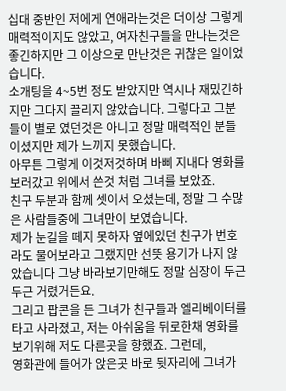십대 중반인 저에게 연애라는것은 더이상 그렇게 매력적이지도 않았고, 여자친구들을 만나는것은 좋긴하지만 그 이상으로 만난것은 귀찮은 일이었습니다.
소개팅을 4~5번 정도 받았지만 역시나 재밌긴하지만 그다지 끌리지 않았습니다. 그렇다고 그분들이 별로 였던것은 아니고 정말 매력적인 분들이셨지만 제가 느끼지 못했습니다.
아무튼 그렇게 이것저것하며 바삐 지내다 영화를 보러갔고 위에서 쓴것 처럼 그녀를 보았죠.
친구 두분과 함께 셋이서 오셨는데, 정말 그 수많은 사람들중에 그녀만이 보였습니다.
제가 눈길을 떼지 못하자 옆에있던 친구가 번호라도 물어보라고 그랬지만 선뜻 용기가 나지 않았습니다 그냥 바라보기만해도 정말 심장이 두근두근 거렸거든요.
그리고 팝콘을 든 그녀가 친구들과 엘리베이터를 타고 사라졌고, 저는 아쉬움을 뒤로한채 영화를 보기위해 저도 다른곳을 향했죠. 그런데,
영화관에 들어가 앉은곳 바로 뒷자리에 그녀가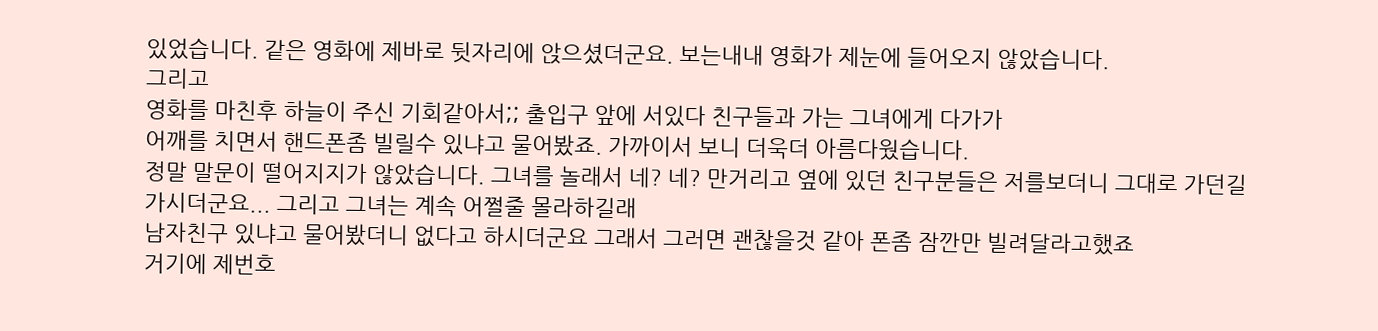있었습니다. 같은 영화에 제바로 뒷자리에 앉으셨더군요. 보는내내 영화가 제눈에 들어오지 않았습니다.
그리고
영화를 마친후 하늘이 주신 기회같아서;; 출입구 앞에 서있다 친구들과 가는 그녀에게 다가가
어깨를 치면서 핸드폰좀 빌릴수 있냐고 물어봤죠. 가까이서 보니 더욱더 아름다웠습니다.
정말 말문이 떨어지지가 않았습니다. 그녀를 놀래서 네? 네? 만거리고 옆에 있던 친구분들은 저를보더니 그대로 가던길 가시더군요... 그리고 그녀는 계속 어쩔줄 몰라하길래
남자친구 있냐고 물어봤더니 없다고 하시더군요 그래서 그러면 괜찮을것 같아 폰좀 잠깐만 빌려달라고했죠
거기에 제번호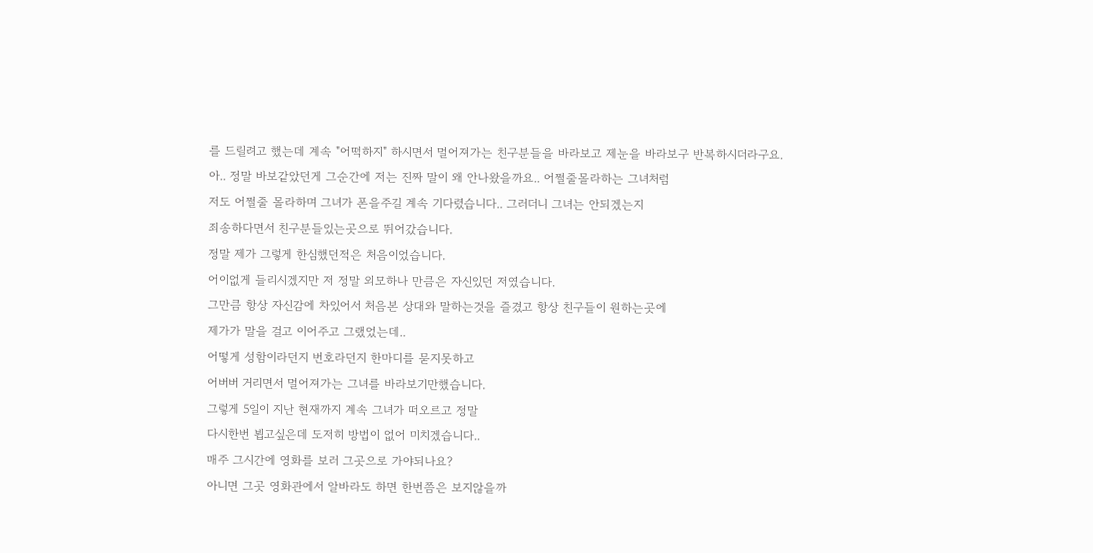를 드릴려고 했는데 계속 "어떡하지" 하시면서 멀어져가는 친구분들을 바라보고 제눈을 바라보구 반복하시더라구요.
아.. 정말 바보같았던게 그순간에 저는 진짜 말이 왜 안나왔을까요.. 어쩔줄몰라하는 그녀처럼
저도 어쩔줄 몰라하며 그녀가 폰을주길 계속 기다렸습니다.. 그러더니 그녀는 안되겠는지
죄송하다면서 친구분들있는곳으로 뛰어갔습니다.
정말 제가 그렇게 한심했던적은 처음이었습니다.
어이없게 들리시겠지만 저 정말 외모하나 만큼은 자신있던 저였습니다.
그만큼 항상 자신감에 차있어서 처음본 상대와 말하는것을 즐겼고 항상 친구들이 원하는곳에
제가가 말을 걸고 이어주고 그랬었는데..
어떻게 성함이라던지 번호라던지 한마디를 묻지못하고
어버버 거리면서 멀어져가는 그녀를 바라보기만했습니다.
그렇게 5일이 지난 현재까지 계속 그녀가 떠오르고 정말
다시한번 뵙고싶은데 도저히 방법이 없어 미치겠습니다..
매주 그시간에 영화를 보러 그곳으로 가야되나요?
아니면 그곳 영화관에서 알바라도 하면 한번쯤은 보지않을까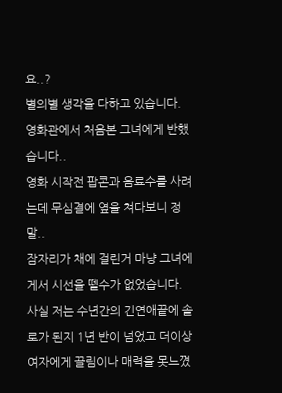요..?
별의별 생각을 다하고 있습니다.
영화관에서 처음본 그녀에게 반했습니다..
영화 시작전 팝콘과 음료수를 사려는데 무심결에 옆을 쳐다보니 정말..
잠자리가 채에 걸린거 마냥 그녀에게서 시선을 뗄수가 없었습니다.
사실 저는 수년간의 긴연애끝에 솔로가 된지 1년 반이 넘었고 더이상 여자에게 끌림이나 매력을 못느꼈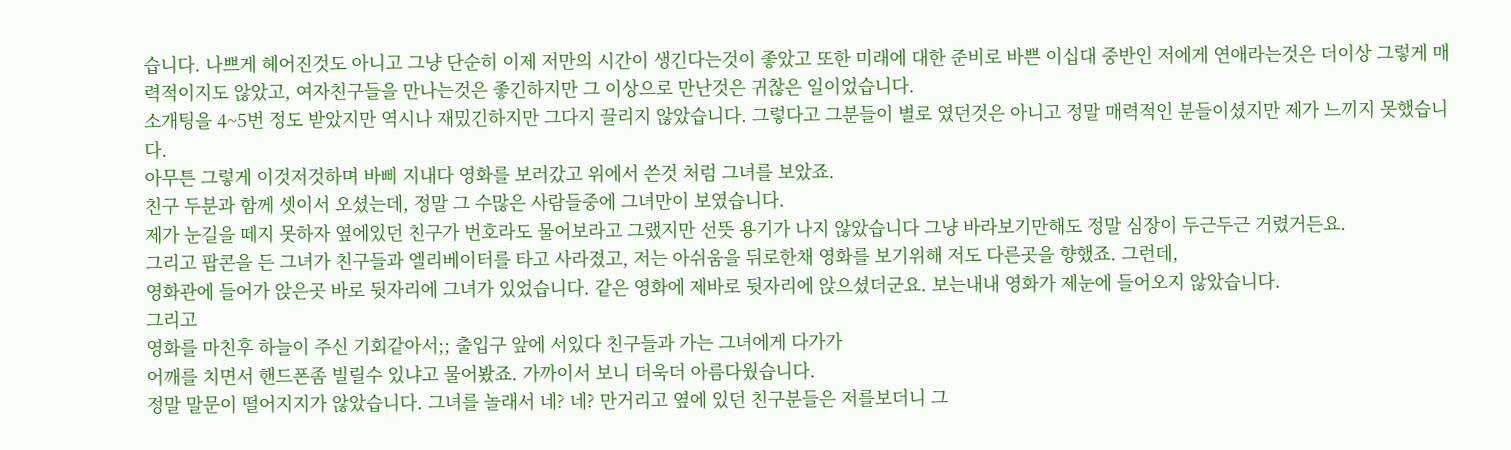습니다. 나쁘게 헤어진것도 아니고 그냥 단순히 이제 저만의 시간이 생긴다는것이 좋았고 또한 미래에 대한 준비로 바쁜 이십대 중반인 저에게 연애라는것은 더이상 그렇게 매력적이지도 않았고, 여자친구들을 만나는것은 좋긴하지만 그 이상으로 만난것은 귀찮은 일이었습니다.
소개팅을 4~5번 정도 받았지만 역시나 재밌긴하지만 그다지 끌리지 않았습니다. 그렇다고 그분들이 별로 였던것은 아니고 정말 매력적인 분들이셨지만 제가 느끼지 못했습니다.
아무튼 그렇게 이것저것하며 바삐 지내다 영화를 보러갔고 위에서 쓴것 처럼 그녀를 보았죠.
친구 두분과 함께 셋이서 오셨는데, 정말 그 수많은 사람들중에 그녀만이 보였습니다.
제가 눈길을 떼지 못하자 옆에있던 친구가 번호라도 물어보라고 그랬지만 선뜻 용기가 나지 않았습니다 그냥 바라보기만해도 정말 심장이 두근두근 거렸거든요.
그리고 팝콘을 든 그녀가 친구들과 엘리베이터를 타고 사라졌고, 저는 아쉬움을 뒤로한채 영화를 보기위해 저도 다른곳을 향했죠. 그런데,
영화관에 들어가 앉은곳 바로 뒷자리에 그녀가 있었습니다. 같은 영화에 제바로 뒷자리에 앉으셨더군요. 보는내내 영화가 제눈에 들어오지 않았습니다.
그리고
영화를 마친후 하늘이 주신 기회같아서;; 출입구 앞에 서있다 친구들과 가는 그녀에게 다가가
어깨를 치면서 핸드폰좀 빌릴수 있냐고 물어봤죠. 가까이서 보니 더욱더 아름다웠습니다.
정말 말문이 떨어지지가 않았습니다. 그녀를 놀래서 네? 네? 만거리고 옆에 있던 친구분들은 저를보더니 그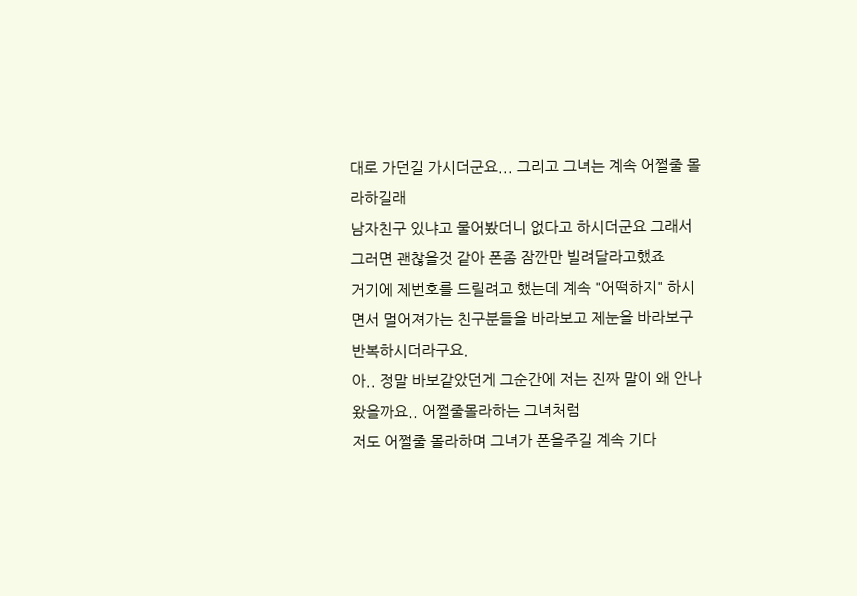대로 가던길 가시더군요... 그리고 그녀는 계속 어쩔줄 몰라하길래
남자친구 있냐고 물어봤더니 없다고 하시더군요 그래서 그러면 괜찮을것 같아 폰좀 잠깐만 빌려달라고했죠
거기에 제번호를 드릴려고 했는데 계속 "어떡하지" 하시면서 멀어져가는 친구분들을 바라보고 제눈을 바라보구 반복하시더라구요.
아.. 정말 바보같았던게 그순간에 저는 진짜 말이 왜 안나왔을까요.. 어쩔줄몰라하는 그녀처럼
저도 어쩔줄 몰라하며 그녀가 폰을주길 계속 기다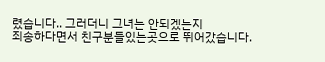렸습니다.. 그러더니 그녀는 안되겠는지
죄송하다면서 친구분들있는곳으로 뛰어갔습니다.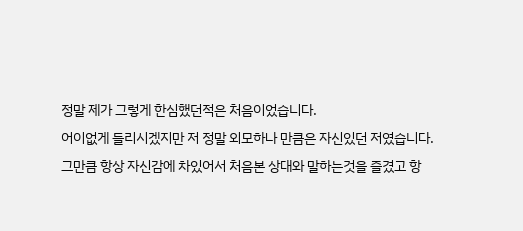정말 제가 그렇게 한심했던적은 처음이었습니다.
어이없게 들리시겠지만 저 정말 외모하나 만큼은 자신있던 저였습니다.
그만큼 항상 자신감에 차있어서 처음본 상대와 말하는것을 즐겼고 항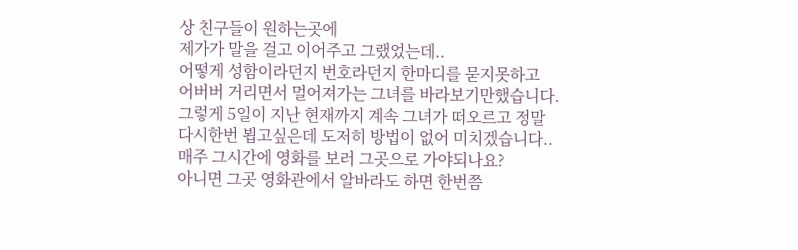상 친구들이 원하는곳에
제가가 말을 걸고 이어주고 그랬었는데..
어떻게 성함이라던지 번호라던지 한마디를 묻지못하고
어버버 거리면서 멀어져가는 그녀를 바라보기만했습니다.
그렇게 5일이 지난 현재까지 계속 그녀가 떠오르고 정말
다시한번 뵙고싶은데 도저히 방법이 없어 미치겠습니다..
매주 그시간에 영화를 보러 그곳으로 가야되나요?
아니면 그곳 영화관에서 알바라도 하면 한번쯤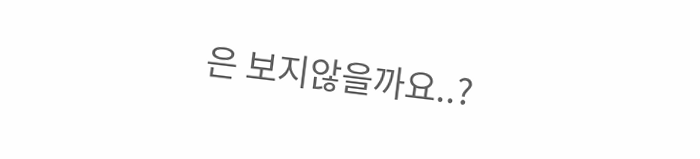은 보지않을까요..?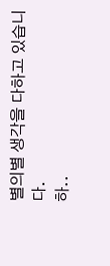별의별 생각을 다하고 있습니다.
하..